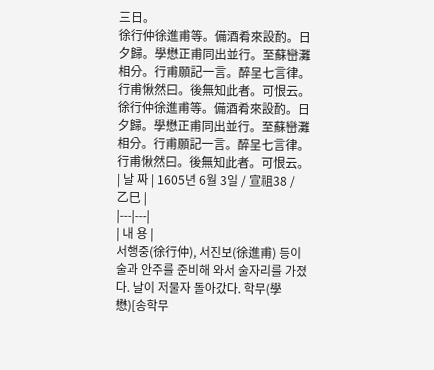三日。
徐行仲徐進甫等。備酒肴來設酌。日夕歸。學懋正甫同出並行。至蘇巒灘相分。行甫願記一言。醉呈七言律。行甫愀然曰。後無知此者。可恨云。
徐行仲徐進甫等。備酒肴來設酌。日夕歸。學懋正甫同出並行。至蘇巒灘相分。行甫願記一言。醉呈七言律。行甫愀然曰。後無知此者。可恨云。
| 날 짜 | 1605년 6월 3일 / 宣祖38 / 乙巳 |
|---|---|
| 내 용 |
서행중(徐行仲), 서진보(徐進甫) 등이 술과 안주를 준비해 와서 술자리를 가졌다. 날이 저물자 돌아갔다. 학무(學懋)[송학무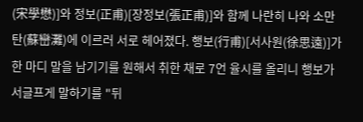(宋學懋)]와 정보(正甫)[장정보(張正甫)]와 함께 나란히 나와 소만탄(蘇巒灘)에 이르러 서로 헤어졌다. 행보(行甫)[서사원(徐思遠)]가 한 마디 말을 남기기를 원해서 취한 채로 7언 율시를 올리니 행보가 서글프게 말하기를 "뒤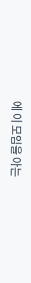에 이 모임을 아는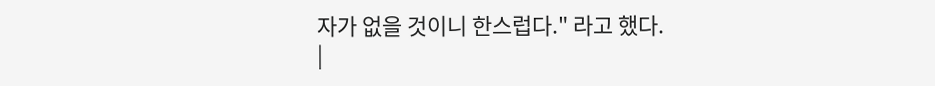자가 없을 것이니 한스럽다." 라고 했다.
|